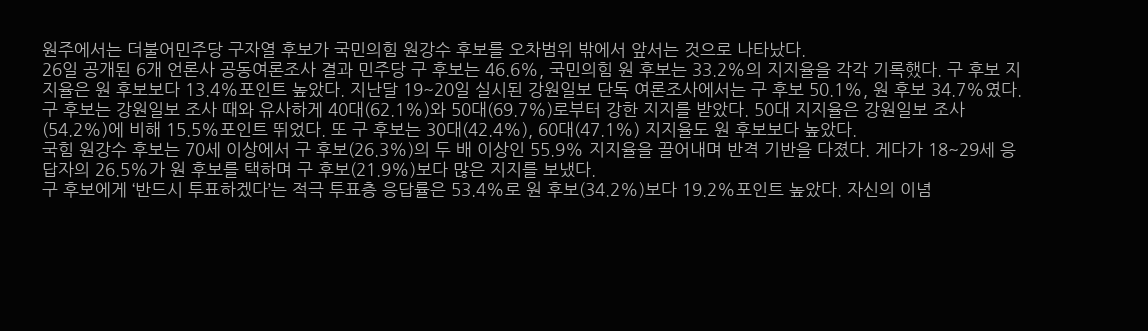원주에서는 더불어민주당 구자열 후보가 국민의힘 원강수 후보를 오차범위 밖에서 앞서는 것으로 나타났다.
26일 공개된 6개 언론사 공동여론조사 결과 민주당 구 후보는 46.6%, 국민의힘 원 후보는 33.2%의 지지율을 각각 기록했다. 구 후보 지지율은 원 후보보다 13.4%포인트 높았다. 지난달 19~20일 실시된 강원일보 단독 여론조사에서는 구 후보 50.1%, 원 후보 34.7%였다.
구 후보는 강원일보 조사 때와 유사하게 40대(62.1%)와 50대(69.7%)로부터 강한 지지를 받았다. 50대 지지율은 강원일보 조사(54.2%)에 비해 15.5%포인트 뛰었다. 또 구 후보는 30대(42.4%), 60대(47.1%) 지지율도 원 후보보다 높았다.
국힘 원강수 후보는 70세 이상에서 구 후보(26.3%)의 두 배 이상인 55.9% 지지율을 끌어내며 반격 기반을 다졌다. 게다가 18~29세 응답자의 26.5%가 원 후보를 택하며 구 후보(21.9%)보다 많은 지지를 보냈다.
구 후보에게 ‘반드시 투표하겠다’는 적극 투표층 응답률은 53.4%로 원 후보(34.2%)보다 19.2%포인트 높았다. 자신의 이념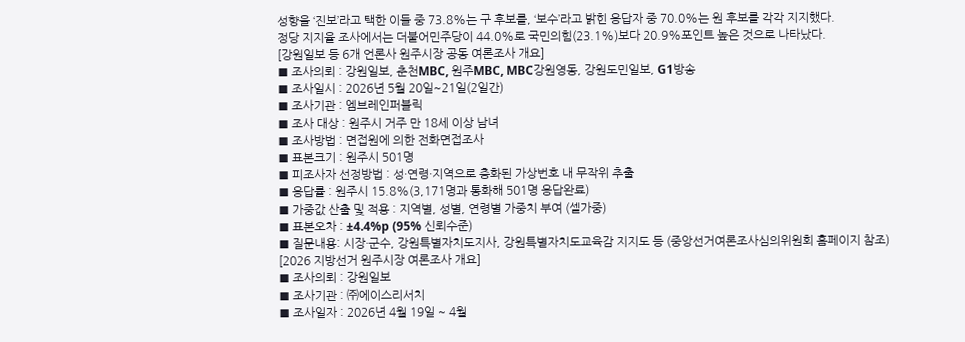성향을 ‘진보’라고 택한 이들 중 73.8%는 구 후보를, ‘보수’라고 밝힌 응답자 중 70.0%는 원 후보를 각각 지지했다.
정당 지지율 조사에서는 더불어민주당이 44.0%로 국민의힘(23.1%)보다 20.9%포인트 높은 것으로 나타났다.
[강원일보 등 6개 언론사 원주시장 공동 여론조사 개요]
■ 조사의뢰 : 강원일보, 춘천MBC, 원주MBC, MBC강원영동, 강원도민일보, G1방송
■ 조사일시 : 2026년 5월 20일~21일(2일간)
■ 조사기관 : 엠브레인퍼블릭
■ 조사 대상 : 원주시 거주 만 18세 이상 남녀
■ 조사방법 : 면접원에 의한 전화면접조사
■ 표본크기 : 원주시 501명
■ 피조사자 선정방법 : 성·연령·지역으로 층화된 가상번호 내 무작위 추출
■ 응답률 : 원주시 15.8%(3,171명과 통화해 501명 응답완료)
■ 가중값 산출 및 적용 : 지역별, 성별, 연령별 가중치 부여 (셀가중)
■ 표본오차 : ±4.4%p (95% 신뢰수준)
■ 질문내용: 시장·군수, 강원특별자치도지사, 강원특별자치도교육감 지지도 등 (중앙선거여론조사심의위원회 홈페이지 참조)
[2026 지방선거 원주시장 여론조사 개요]
■ 조사의뢰 : 강원일보
■ 조사기관 : ㈜에이스리서치
■ 조사일자 : 2026년 4월 19일 ~ 4월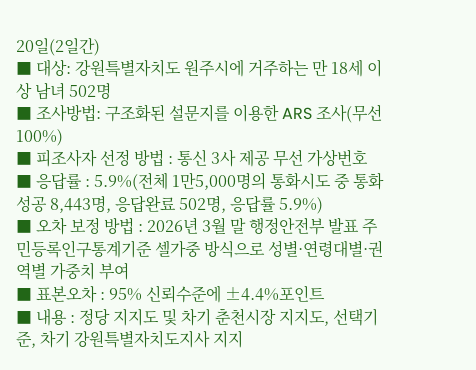20일(2일간)
■ 대상: 강원특별자치도 원주시에 거주하는 만 18세 이상 남녀 502명
■ 조사방법: 구조화된 설문지를 이용한 ARS 조사(무선 100%)
■ 피조사자 선정 방법 : 통신 3사 제공 무선 가상번호
■ 응답률 : 5.9%(전체 1만5,000명의 통화시도 중 통화성공 8,443명, 응답완료 502명, 응답률 5.9%)
■ 오차 보정 방법 : 2026년 3월 말 행정안전부 발표 주민등록인구통계기준 셀가중 방식으로 성별·연령대별·권역별 가중치 부여
■ 표본오차 : 95% 신뢰수준에 ±4.4%포인트
■ 내용 : 정당 지지도 및 차기 춘천시장 지지도, 선택기준, 차기 강원특별자치도지사 지지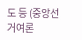도 등 (중앙선거여론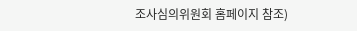조사심의위원회 홈페이지 참조)